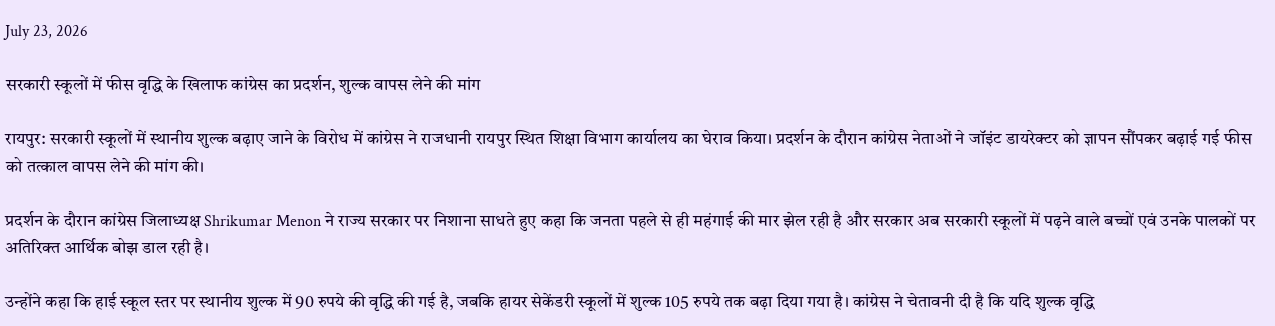July 23, 2026

सरकारी स्कूलों में फीस वृद्धि के खिलाफ कांग्रेस का प्रदर्शन, शुल्क वापस लेने की मांग

रायपुर: सरकारी स्कूलों में स्थानीय शुल्क बढ़ाए जाने के विरोध में कांग्रेस ने राजधानी रायपुर स्थित शिक्षा विभाग कार्यालय का घेराव किया। प्रदर्शन के दौरान कांग्रेस नेताओं ने जॉइंट डायरेक्टर को ज्ञापन सौंपकर बढ़ाई गई फीस को तत्काल वापस लेने की मांग की।

प्रदर्शन के दौरान कांग्रेस जिलाध्यक्ष Shrikumar Menon ने राज्य सरकार पर निशाना साधते हुए कहा कि जनता पहले से ही महंगाई की मार झेल रही है और सरकार अब सरकारी स्कूलों में पढ़ने वाले बच्चों एवं उनके पालकों पर अतिरिक्त आर्थिक बोझ डाल रही है।

उन्होंने कहा कि हाई स्कूल स्तर पर स्थानीय शुल्क में 90 रुपये की वृद्धि की गई है, जबकि हायर सेकेंडरी स्कूलों में शुल्क 105 रुपये तक बढ़ा दिया गया है। कांग्रेस ने चेतावनी दी है कि यदि शुल्क वृद्धि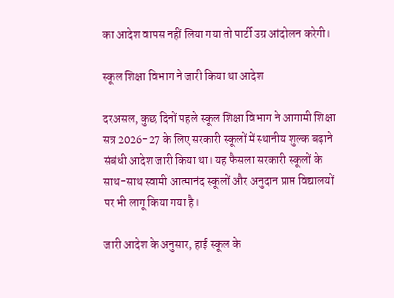का आदेश वापस नहीं लिया गया तो पार्टी उग्र आंदोलन करेगी।

स्कूल शिक्षा विभाग ने जारी किया था आदेश

दरअसल, कुछ दिनों पहले स्कूल शिक्षा विभाग ने आगामी शिक्षा सत्र 2026-27 के लिए सरकारी स्कूलों में स्थानीय शुल्क बढ़ाने संबंधी आदेश जारी किया था। यह फैसला सरकारी स्कूलों के साथ-साथ स्वामी आत्मानंद स्कूलों और अनुदान प्राप्त विद्यालयों पर भी लागू किया गया है।

जारी आदेश के अनुसार, हाई स्कूल के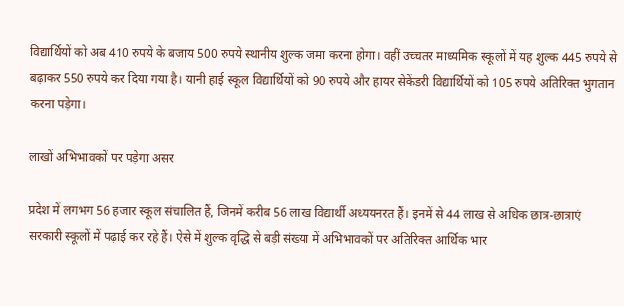विद्यार्थियों को अब 410 रुपये के बजाय 500 रुपये स्थानीय शुल्क जमा करना होगा। वहीं उच्चतर माध्यमिक स्कूलों में यह शुल्क 445 रुपये से बढ़ाकर 550 रुपये कर दिया गया है। यानी हाई स्कूल विद्यार्थियों को 90 रुपये और हायर सेकेंडरी विद्यार्थियों को 105 रुपये अतिरिक्त भुगतान करना पड़ेगा।

लाखों अभिभावकों पर पड़ेगा असर

प्रदेश में लगभग 56 हजार स्कूल संचालित हैं, जिनमें करीब 56 लाख विद्यार्थी अध्ययनरत हैं। इनमें से 44 लाख से अधिक छात्र-छात्राएं सरकारी स्कूलों में पढ़ाई कर रहे हैं। ऐसे में शुल्क वृद्धि से बड़ी संख्या में अभिभावकों पर अतिरिक्त आर्थिक भार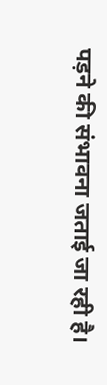पड़ने की संभावना जताई जा रही है।